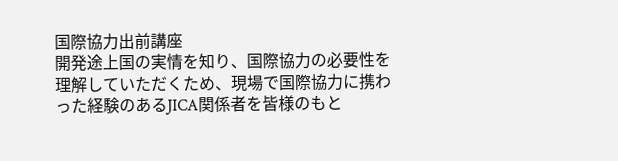国際協力出前講座
開発途上国の実情を知り、国際協力の必要性を理解していただくため、現場で国際協力に携わった経験のあるJICA関係者を皆様のもと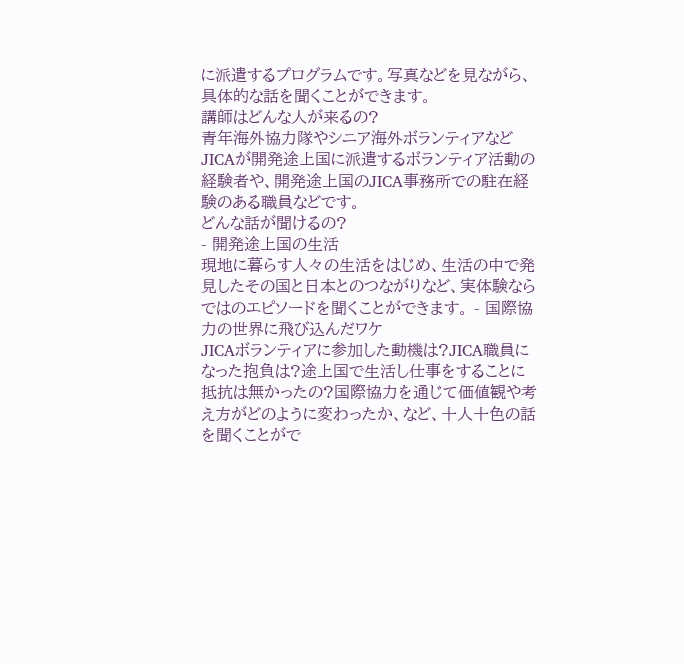に派遣するプログラムです。写真などを見ながら、具体的な話を聞くことができます。
講師はどんな人が来るの?
青年海外協力隊やシニア海外ボランティアなどJICAが開発途上国に派遣するボランティア活動の経験者や、開発途上国のJICA事務所での駐在経験のある職員などです。
どんな話が聞けるの?
- 開発途上国の生活
現地に暮らす人々の生活をはじめ、生活の中で発見したその国と日本とのつながりなど、実体験ならではのエピソードを聞くことができます。 - 国際協力の世界に飛び込んだワケ
JICAボランティアに参加した動機は?JICA職員になった抱負は?途上国で生活し仕事をすることに抵抗は無かったの?国際協力を通じて価値観や考え方がどのように変わったか、など、十人十色の話を聞くことがで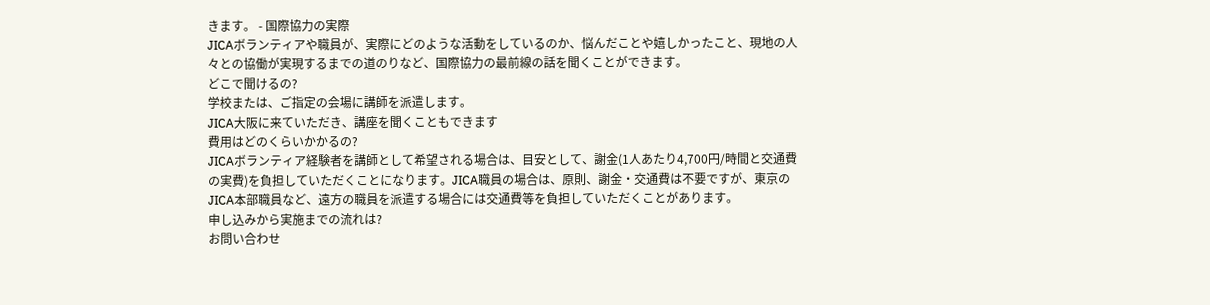きます。 - 国際協力の実際
JICAボランティアや職員が、実際にどのような活動をしているのか、悩んだことや嬉しかったこと、現地の人々との協働が実現するまでの道のりなど、国際協力の最前線の話を聞くことができます。
どこで聞けるの?
学校または、ご指定の会場に講師を派遣します。
JICA大阪に来ていただき、講座を聞くこともできます
費用はどのくらいかかるの?
JICAボランティア経験者を講師として希望される場合は、目安として、謝金(1人あたり4,700円/時間と交通費の実費)を負担していただくことになります。JICA職員の場合は、原則、謝金・交通費は不要ですが、東京のJICA本部職員など、遠方の職員を派遣する場合には交通費等を負担していただくことがあります。
申し込みから実施までの流れは?
お問い合わせ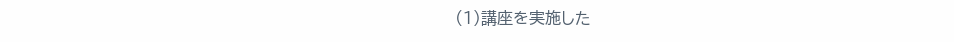(1)講座を実施した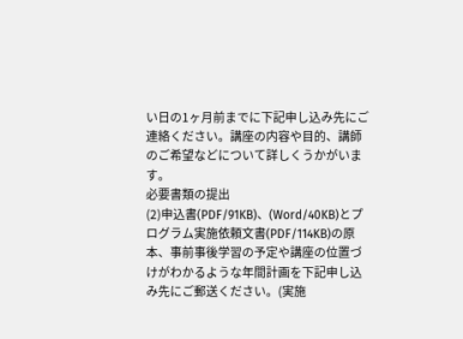い日の1ヶ月前までに下記申し込み先にご連絡ください。講座の内容や目的、講師のご希望などについて詳しくうかがいます。
必要書類の提出
(2)申込書(PDF/91KB)、(Word/40KB)とプログラム実施依頼文書(PDF/114KB)の原本、事前事後学習の予定や講座の位置づけがわかるような年間計画を下記申し込み先にご郵送ください。(実施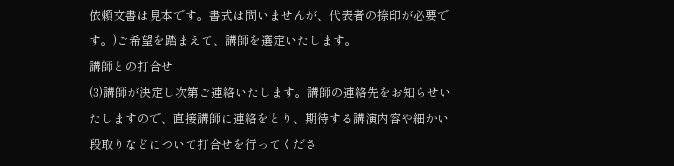依頼文書は見本です。書式は問いませんが、代表者の捺印が必要です。)ご希望を踏まえて、講師を選定いたします。
講師との打合せ
(3)講師が決定し次第ご連絡いたします。講師の連絡先をお知らせいたしますので、直接講師に連絡をとり、期待する講演内容や細かい段取りなどについて打合せを行ってくださ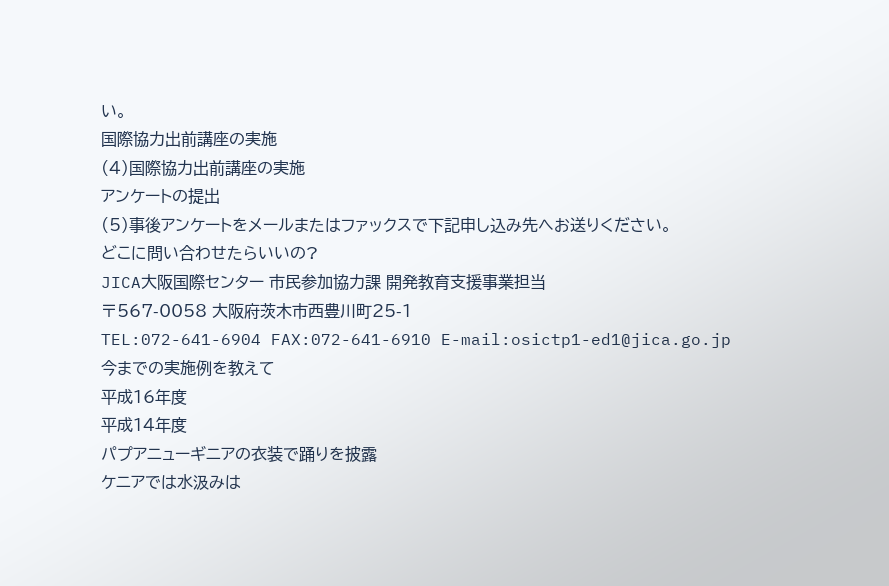い。
国際協力出前講座の実施
(4)国際協力出前講座の実施
アンケートの提出
(5)事後アンケートをメールまたはファックスで下記申し込み先へお送りください。
どこに問い合わせたらいいの?
JICA大阪国際センター 市民参加協力課 開発教育支援事業担当
〒567-0058 大阪府茨木市西豊川町25-1
TEL:072-641-6904 FAX:072-641-6910 E-mail:osictp1-ed1@jica.go.jp
今までの実施例を教えて
平成16年度
平成14年度
パプアニューギニアの衣装で踊りを披露
ケニアでは水汲みは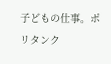子どもの仕事。ポリタンク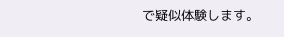で疑似体験します。